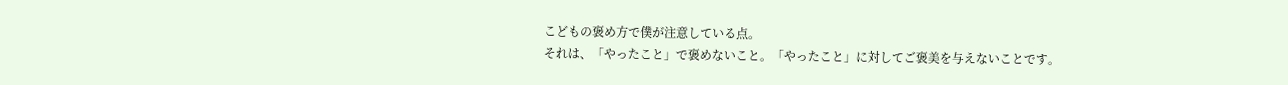こどもの褒め方で僕が注意している点。
それは、「やったこと」で褒めないこと。「やったこと」に対してご褒美を与えないことです。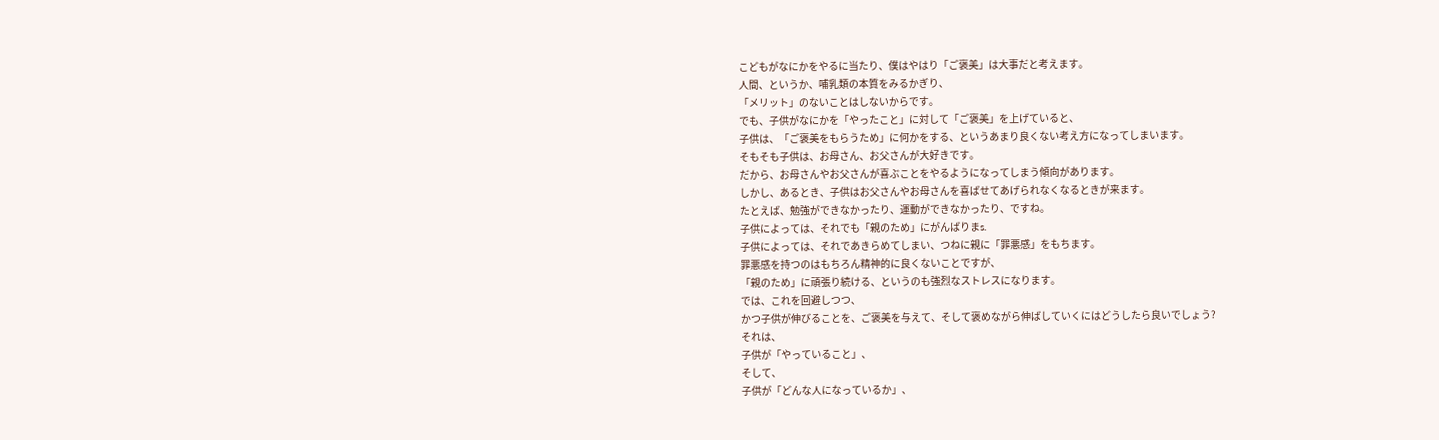こどもがなにかをやるに当たり、僕はやはり「ご褒美」は大事だと考えます。
人間、というか、哺乳類の本質をみるかぎり、
「メリット」のないことはしないからです。
でも、子供がなにかを「やったこと」に対して「ご褒美」を上げていると、
子供は、「ご褒美をもらうため」に何かをする、というあまり良くない考え方になってしまいます。
そもそも子供は、お母さん、お父さんが大好きです。
だから、お母さんやお父さんが喜ぶことをやるようになってしまう傾向があります。
しかし、あるとき、子供はお父さんやお母さんを喜ばせてあげられなくなるときが来ます。
たとえば、勉強ができなかったり、運動ができなかったり、ですね。
子供によっては、それでも「親のため」にがんばりまs.
子供によっては、それであきらめてしまい、つねに親に「罪悪感」をもちます。
罪悪感を持つのはもちろん精神的に良くないことですが、
「親のため」に頑張り続ける、というのも強烈なストレスになります。
では、これを回避しつつ、
かつ子供が伸びることを、ご褒美を与えて、そして褒めながら伸ばしていくにはどうしたら良いでしょう?
それは、
子供が「やっていること」、
そして、
子供が「どんな人になっているか」、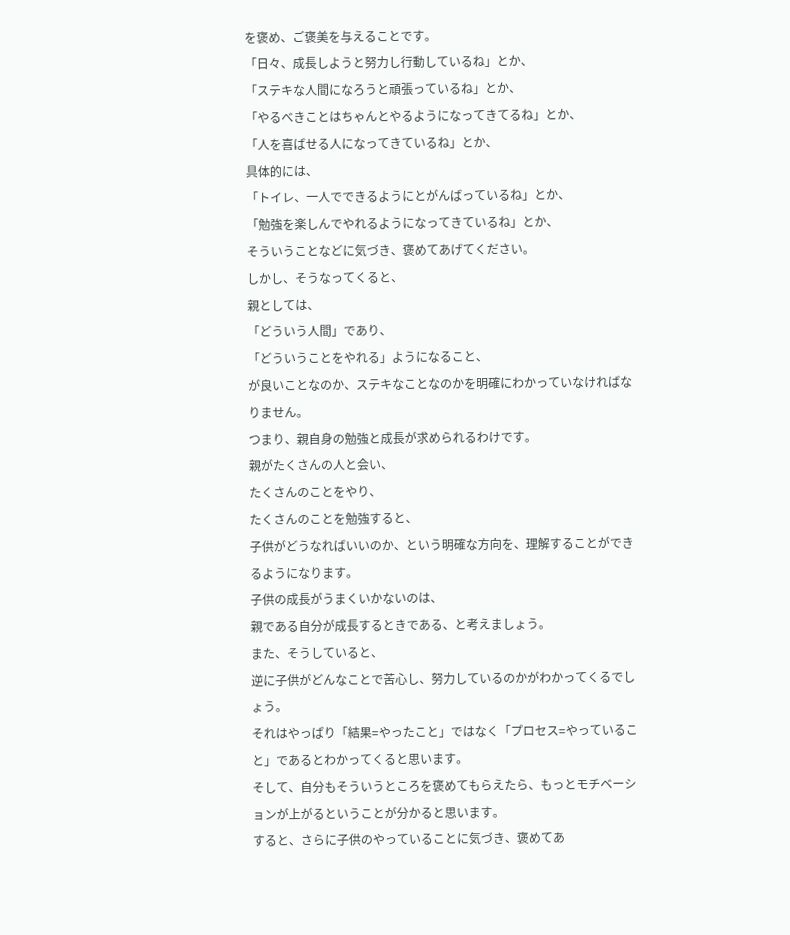を褒め、ご褒美を与えることです。
「日々、成長しようと努力し行動しているね」とか、
「ステキな人間になろうと頑張っているね」とか、
「やるべきことはちゃんとやるようになってきてるね」とか、
「人を喜ばせる人になってきているね」とか、
具体的には、
「トイレ、一人でできるようにとがんばっているね」とか、
「勉強を楽しんでやれるようになってきているね」とか、
そういうことなどに気づき、褒めてあげてください。
しかし、そうなってくると、
親としては、
「どういう人間」であり、
「どういうことをやれる」ようになること、
が良いことなのか、ステキなことなのかを明確にわかっていなければなりません。
つまり、親自身の勉強と成長が求められるわけです。
親がたくさんの人と会い、
たくさんのことをやり、
たくさんのことを勉強すると、
子供がどうなればいいのか、という明確な方向を、理解することができるようになります。
子供の成長がうまくいかないのは、
親である自分が成長するときである、と考えましょう。
また、そうしていると、
逆に子供がどんなことで苦心し、努力しているのかがわかってくるでしょう。
それはやっぱり「結果=やったこと」ではなく「プロセス=やっていること」であるとわかってくると思います。
そして、自分もそういうところを褒めてもらえたら、もっとモチベーションが上がるということが分かると思います。
すると、さらに子供のやっていることに気づき、褒めてあ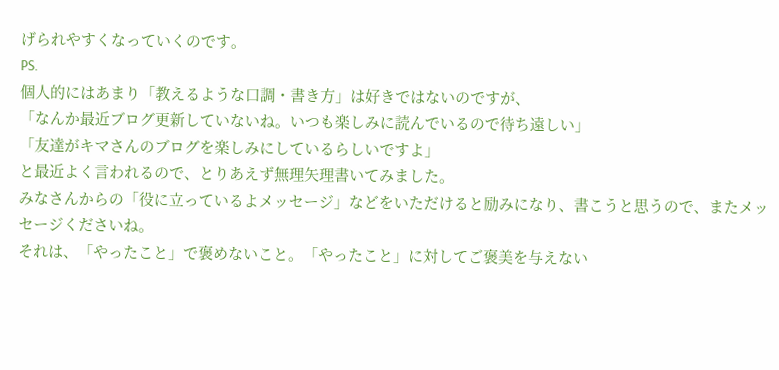げられやすくなっていくのです。
PS.
個人的にはあまり「教えるような口調・書き方」は好きではないのですが、
「なんか最近ブログ更新していないね。いつも楽しみに読んでいるので待ち遠しい」
「友達がキマさんのブログを楽しみにしているらしいですよ」
と最近よく言われるので、とりあえず無理矢理書いてみました。
みなさんからの「役に立っているよメッセージ」などをいただけると励みになり、書こうと思うので、またメッセージくださいね。
それは、「やったこと」で褒めないこと。「やったこと」に対してご褒美を与えない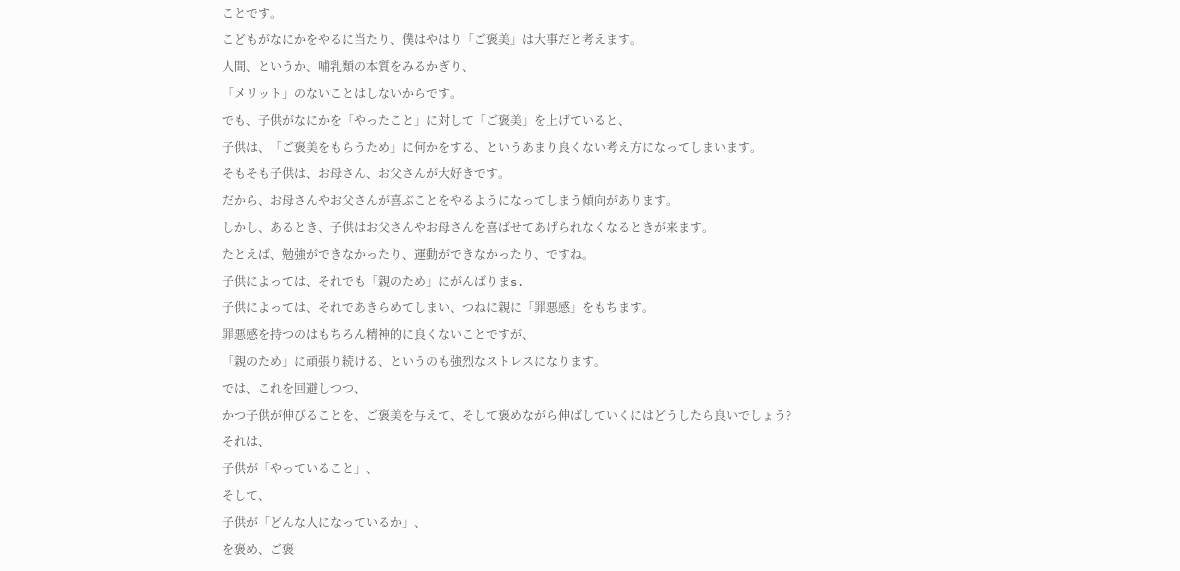ことです。
こどもがなにかをやるに当たり、僕はやはり「ご褒美」は大事だと考えます。
人間、というか、哺乳類の本質をみるかぎり、
「メリット」のないことはしないからです。
でも、子供がなにかを「やったこと」に対して「ご褒美」を上げていると、
子供は、「ご褒美をもらうため」に何かをする、というあまり良くない考え方になってしまいます。
そもそも子供は、お母さん、お父さんが大好きです。
だから、お母さんやお父さんが喜ぶことをやるようになってしまう傾向があります。
しかし、あるとき、子供はお父さんやお母さんを喜ばせてあげられなくなるときが来ます。
たとえば、勉強ができなかったり、運動ができなかったり、ですね。
子供によっては、それでも「親のため」にがんばりまs.
子供によっては、それであきらめてしまい、つねに親に「罪悪感」をもちます。
罪悪感を持つのはもちろん精神的に良くないことですが、
「親のため」に頑張り続ける、というのも強烈なストレスになります。
では、これを回避しつつ、
かつ子供が伸びることを、ご褒美を与えて、そして褒めながら伸ばしていくにはどうしたら良いでしょう?
それは、
子供が「やっていること」、
そして、
子供が「どんな人になっているか」、
を褒め、ご褒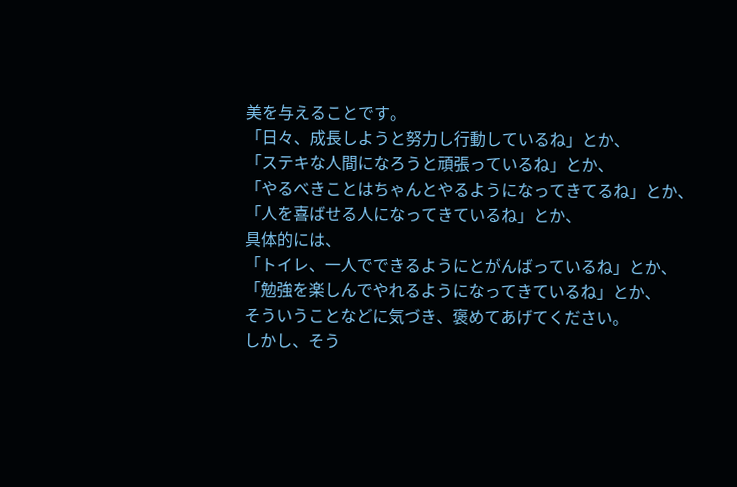美を与えることです。
「日々、成長しようと努力し行動しているね」とか、
「ステキな人間になろうと頑張っているね」とか、
「やるべきことはちゃんとやるようになってきてるね」とか、
「人を喜ばせる人になってきているね」とか、
具体的には、
「トイレ、一人でできるようにとがんばっているね」とか、
「勉強を楽しんでやれるようになってきているね」とか、
そういうことなどに気づき、褒めてあげてください。
しかし、そう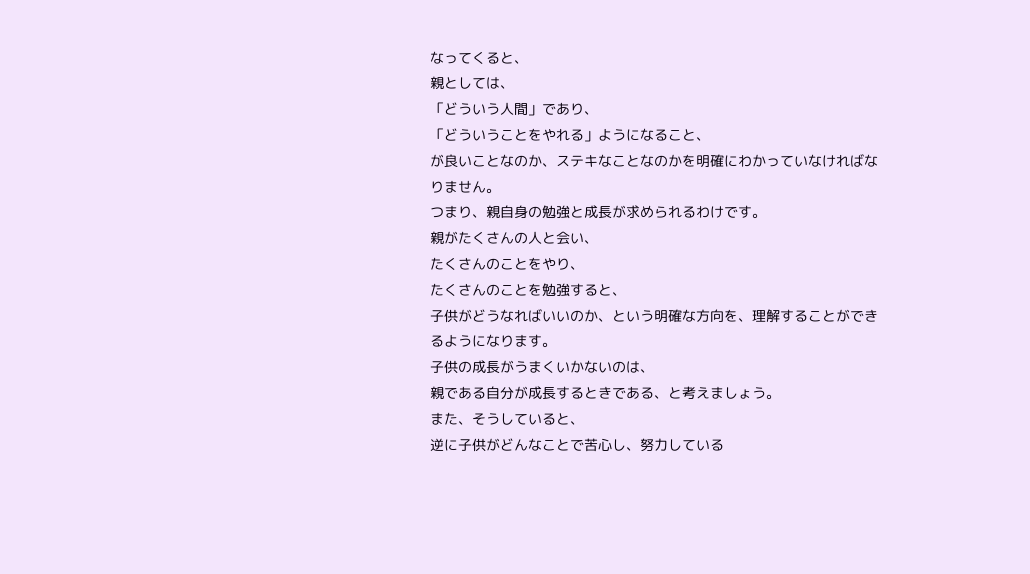なってくると、
親としては、
「どういう人間」であり、
「どういうことをやれる」ようになること、
が良いことなのか、ステキなことなのかを明確にわかっていなければなりません。
つまり、親自身の勉強と成長が求められるわけです。
親がたくさんの人と会い、
たくさんのことをやり、
たくさんのことを勉強すると、
子供がどうなればいいのか、という明確な方向を、理解することができるようになります。
子供の成長がうまくいかないのは、
親である自分が成長するときである、と考えましょう。
また、そうしていると、
逆に子供がどんなことで苦心し、努力している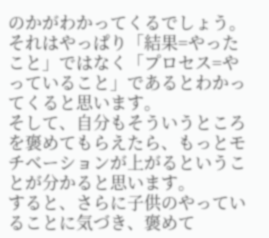のかがわかってくるでしょう。
それはやっぱり「結果=やったこと」ではなく「プロセス=やっていること」であるとわかってくると思います。
そして、自分もそういうところを褒めてもらえたら、もっとモチベーションが上がるということが分かると思います。
すると、さらに子供のやっていることに気づき、褒めて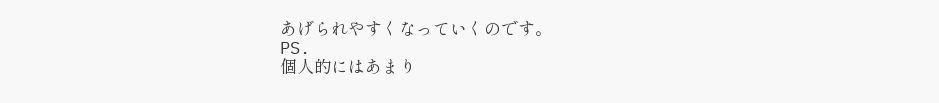あげられやすくなっていくのです。
PS.
個人的にはあまり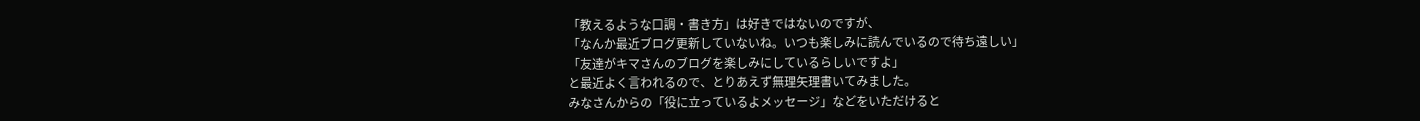「教えるような口調・書き方」は好きではないのですが、
「なんか最近ブログ更新していないね。いつも楽しみに読んでいるので待ち遠しい」
「友達がキマさんのブログを楽しみにしているらしいですよ」
と最近よく言われるので、とりあえず無理矢理書いてみました。
みなさんからの「役に立っているよメッセージ」などをいただけると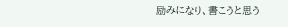励みになり、書こうと思う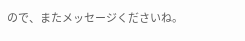ので、またメッセージくださいね。